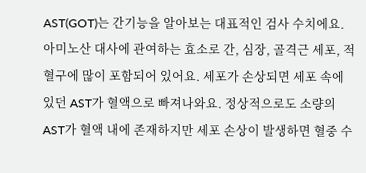AST(GOT)는 간기능을 알아보는 대표적인 검사 수치에요. 아미노산 대사에 관여하는 효소로 간, 심장, 골격근 세포, 적혈구에 많이 포함되어 있어요. 세포가 손상되면 세포 속에 있던 AST가 혈액으로 빠져나와요. 정상적으로도 소량의 AST가 혈액 내에 존재하지만 세포 손상이 발생하면 혈중 수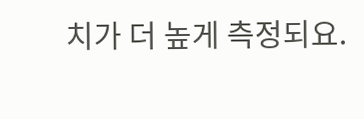치가 더 높게 측정되요.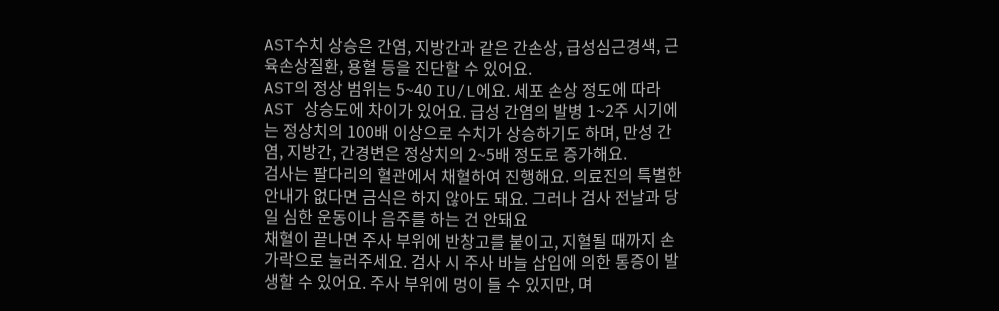AST수치 상승은 간염, 지방간과 같은 간손상, 급성심근경색, 근육손상질환, 용혈 등을 진단할 수 있어요.
AST의 정상 범위는 5~40 IU/L에요. 세포 손상 정도에 따라 AST 상승도에 차이가 있어요. 급성 간염의 발병 1~2주 시기에는 정상치의 100배 이상으로 수치가 상승하기도 하며, 만성 간염, 지방간, 간경변은 정상치의 2~5배 정도로 증가해요.
검사는 팔다리의 혈관에서 채혈하여 진행해요. 의료진의 특별한 안내가 없다면 금식은 하지 않아도 돼요. 그러나 검사 전날과 당일 심한 운동이나 음주를 하는 건 안돼요
채혈이 끝나면 주사 부위에 반창고를 붙이고, 지혈될 때까지 손가락으로 눌러주세요. 검사 시 주사 바늘 삽입에 의한 통증이 발생할 수 있어요. 주사 부위에 멍이 들 수 있지만, 며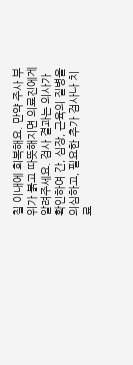칠 이내에 회복해요. 만약 주사 부위가 붉고 따뜻해지면 의료진에게 알려주세요. 검사 결과는 의사가 확인하여 간, 심장, 근육의 질병을 의심하고, 필요한 추가 검사나 치료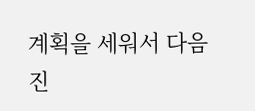계획을 세워서 다음 진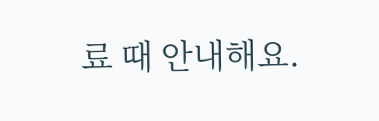료 때 안내해요.